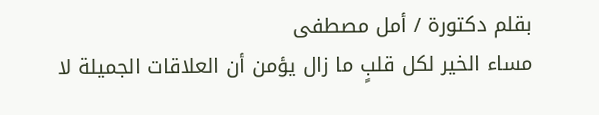بقلم دكتورة / أمل مصطفى
مساء الخير لكل قلبٍ ما زال يؤمن أن العلاقات الجميلة لا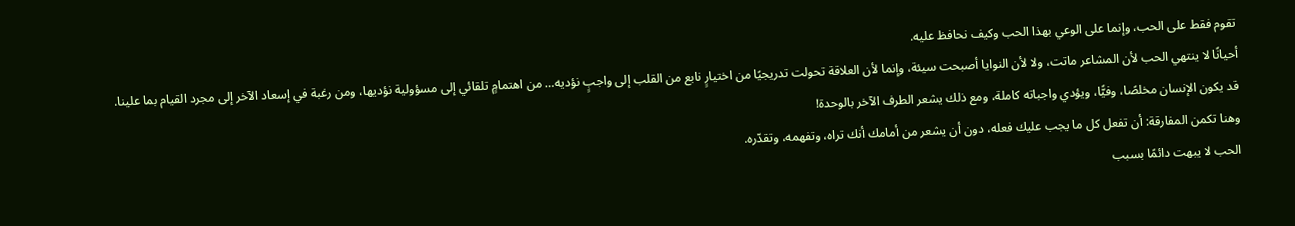تقوم فقط على الحب، وإنما على الوعي بهذا الحب وكيف نحافظ عليه.
أحيانًا لا ينتهي الحب لأن المشاعر ماتت، ولا لأن النوايا أصبحت سيئة، وإنما لأن العلاقة تحولت تدريجيًا من اختيارٍ نابع من القلب إلى واجبٍ نؤديه… من اهتمامٍ تلقائي إلى مسؤولية نؤديها، ومن رغبة في إسعاد الآخر إلى مجرد القيام بما علينا.
قد يكون الإنسان مخلصًا، وفيًّا، ويؤدي واجباته كاملة، ومع ذلك يشعر الطرف الآخر بالوحدة!
وهنا تكمن المفارقة: أن تفعل كل ما يجب عليك فعله، دون أن يشعر من أمامك أنك تراه، وتفهمه، وتقدّره.
الحب لا يبهت دائمًا بسبب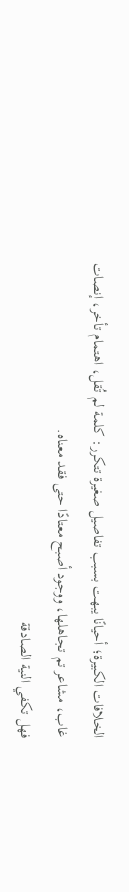الخلافات الكبيرة؛ أحيانًا يبهت بسبب تفاصيل صغيرة تتكرر: كلمة لم تُقل، اهتمام تأخر، إنصات غاب، مشاعر تم تجاهلها، ووجود أصبح معتادًا حتى فقد معناه.
فهل تكفي النية الصادقة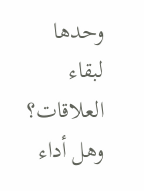وحدها لبقاء العلاقات؟
وهل أداء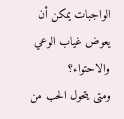الواجبات يمكن أن يعوض غياب الوعي والاحتواء؟
ومتى يتحول الحب من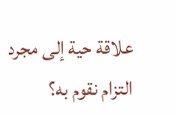علاقة حية إلى مجرد التزام نقوم به؟